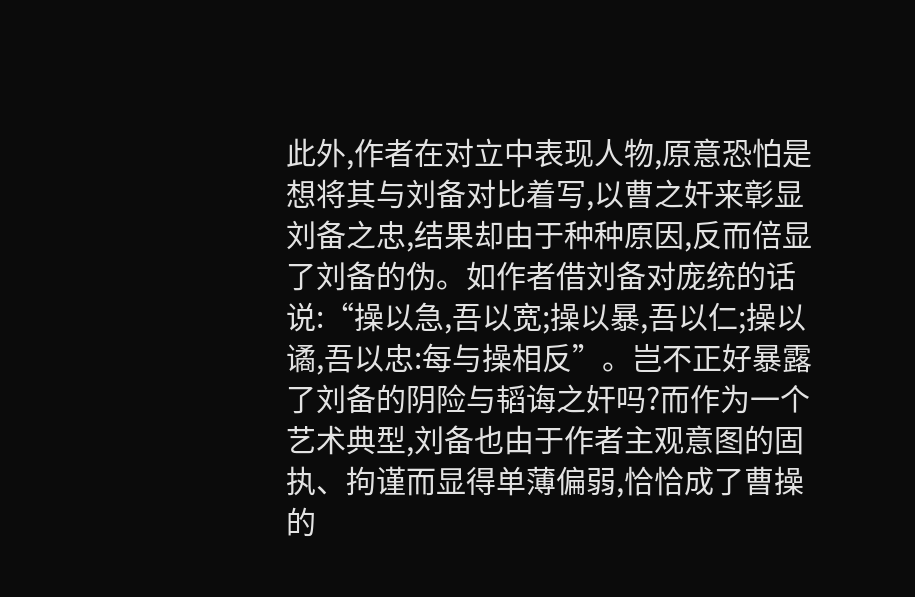此外,作者在对立中表现人物,原意恐怕是想将其与刘备对比着写,以曹之奸来彰显刘备之忠,结果却由于种种原因,反而倍显了刘备的伪。如作者借刘备对庞统的话说:“操以急,吾以宽;操以暴,吾以仁;操以谲,吾以忠:每与操相反”。岂不正好暴露了刘备的阴险与韬诲之奸吗?而作为一个艺术典型,刘备也由于作者主观意图的固执、拘谨而显得单薄偏弱,恰恰成了曹操的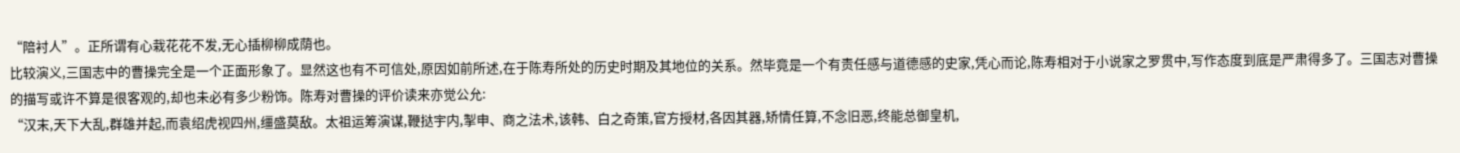“陪衬人”。正所谓有心栽花花不发,无心插柳柳成荫也。
比较演义,三国志中的曹操完全是一个正面形象了。显然这也有不可信处,原因如前所述,在于陈寿所处的历史时期及其地位的关系。然毕竟是一个有责任感与道德感的史家,凭心而论,陈寿相对于小说家之罗贯中,写作态度到底是严肃得多了。三国志对曹操的描写或许不算是很客观的,却也未必有多少粉饰。陈寿对曹操的评价读来亦觉公允:
“汉末,天下大乱,群雄并起,而袁绍虎视四州,缰盛莫敌。太祖运筹演谋,鞭挞宇内,掣申、商之法术,该韩、白之奇策,官方授材,各因其器,矫情任算,不念旧恶,终能总御皇机,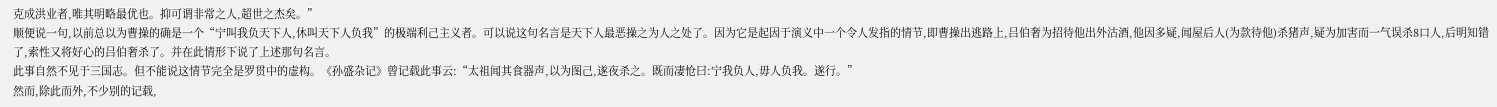克成洪业者,唯其明略最优也。抑可谓非常之人,超世之杰矣。”
顺便说一句,以前总以为曹操的确是一个“宁叫我负天下人,休叫天下人负我”的极端利己主义者。可以说这句名言是天下人最恶操之为人之处了。因为它是起因于演义中一个令人发指的情节,即曹操出逃路上,吕伯奢为招待他出外沽酒,他因多疑,闻屋后人(为款待他)杀猪声,疑为加害而一气误杀8口人,后明知错了,索性又将好心的吕伯奢杀了。并在此情形下说了上述那句名言。
此事自然不见于三国志。但不能说这情节完全是罗贯中的虚构。《孙盛杂记》曾记载此事云:“太祖闻其食器声,以为图己,遂夜杀之。既而凄怆曰:宁我负人,毋人负我。遂行。”
然而,除此而外,不少别的记载,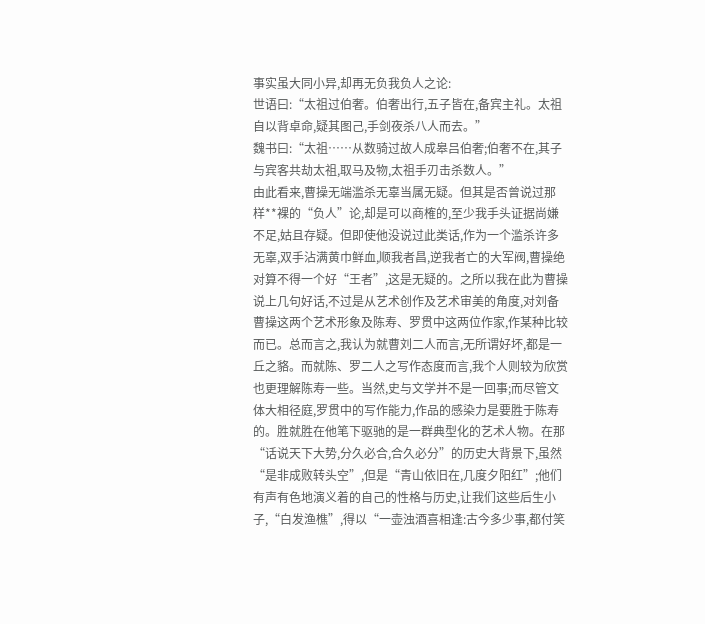事实虽大同小异,却再无负我负人之论:
世语曰:“太祖过伯奢。伯奢出行,五子皆在,备宾主礼。太祖自以背卓命,疑其图己,手剑夜杀八人而去。”
魏书曰:“太祖……从数骑过故人成皋吕伯奢;伯奢不在,其子与宾客共劫太祖,取马及物,太祖手刃击杀数人。”
由此看来,曹操无端滥杀无辜当属无疑。但其是否曾说过那样**裸的“负人”论,却是可以商榷的,至少我手头证据尚嫌不足,姑且存疑。但即使他没说过此类话,作为一个滥杀许多无辜,双手沾满黄巾鲜血,顺我者昌,逆我者亡的大军阀,曹操绝对算不得一个好“王者”,这是无疑的。之所以我在此为曹操说上几句好话,不过是从艺术创作及艺术审美的角度,对刘备曹操这两个艺术形象及陈寿、罗贯中这两位作家,作某种比较而已。总而言之,我认为就曹刘二人而言,无所谓好坏,都是一丘之貉。而就陈、罗二人之写作态度而言,我个人则较为欣赏也更理解陈寿一些。当然,史与文学并不是一回事;而尽管文体大相径庭,罗贯中的写作能力,作品的感染力是要胜于陈寿的。胜就胜在他笔下驱驰的是一群典型化的艺术人物。在那“话说天下大势,分久必合,合久必分”的历史大背景下,虽然“是非成败转头空”,但是“青山依旧在,几度夕阳红”;他们有声有色地演义着的自己的性格与历史,让我们这些后生小子,“白发渔樵”,得以“一壶浊酒喜相逢:古今多少事,都付笑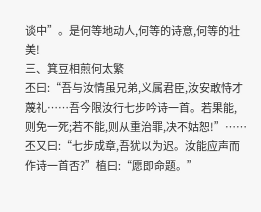谈中”。是何等地动人,何等的诗意,何等的壮美!
三、箕豆相煎何太繁
丕曰:“吾与汝情虽兄弟,义属君臣,汝安敢恃才蔑礼……吾今限汝行七步吟诗一首。若果能,则免一死;若不能,则从重治罪,决不姑恕!”……丕又曰:“七步成章,吾犹以为迟。汝能应声而作诗一首否?”植曰:“愿即命题。”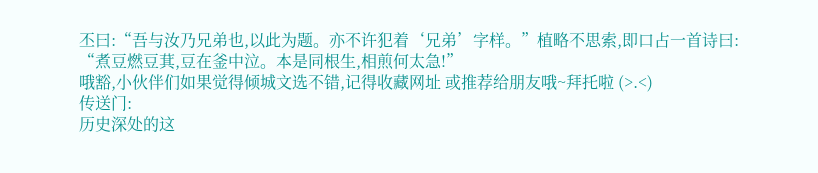丕曰:“吾与汝乃兄弟也,以此为题。亦不许犯着‘兄弟’字样。”植略不思索,即口占一首诗曰:
“煮豆燃豆萁,豆在釜中泣。本是同根生,相煎何太急!”
哦豁,小伙伴们如果觉得倾城文选不错,记得收藏网址 或推荐给朋友哦~拜托啦 (>.<)
传送门:
历史深处的这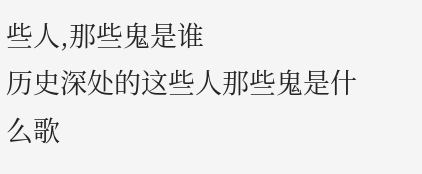些人,那些鬼是谁
历史深处的这些人那些鬼是什么歌